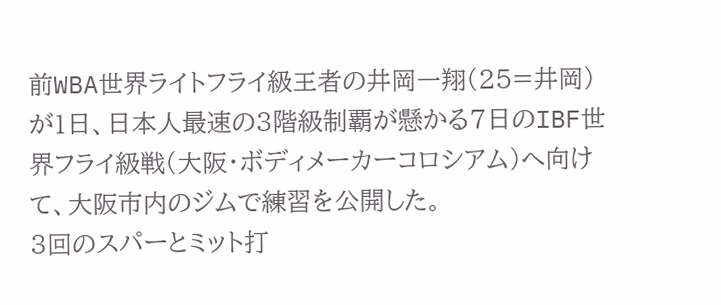前WBA世界ライトフライ級王者の井岡一翔(25=井岡)が1日、日本人最速の3階級制覇が懸かる7日のIBF世界フライ級戦(大阪・ボディメーカーコロシアム)へ向けて、大阪市内のジムで練習を公開した。
3回のスパーとミット打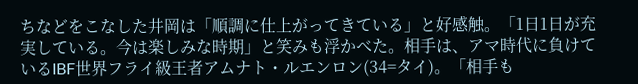ちなどをこなした井岡は「順調に仕上がってきている」と好感触。「1日1日が充実している。今は楽しみな時期」と笑みも浮かべた。相手は、アマ時代に負けているIBF世界フライ級王者アムナト・ルエンロン(34=タイ)。「相手も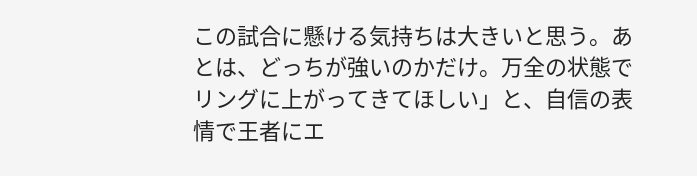この試合に懸ける気持ちは大きいと思う。あとは、どっちが強いのかだけ。万全の状態でリングに上がってきてほしい」と、自信の表情で王者にエ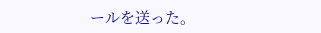ールを送った。